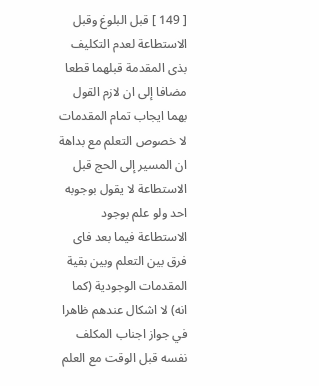[ 149 ] قبل البلوغ وقبل الاستطاعة لعدم التكليف بذى المقدمة قبلهما قطعا مضافا إلى ان لازم القول بهما ايجاب تمام المقدمات لا خصوص التعلم مع بداهة ان المسير إلى الحج قبل الاستطاعة لا يقول بوجوبه احد ولو علم بوجود الاستطاعة فيما بعد فاى فرق بين التعلم وبين بقية المقدمات الوجودية (كما انه) لا اشكال عندهم ظاهرا في جواز اجناب المكلف نفسه قبل الوقت مع العلم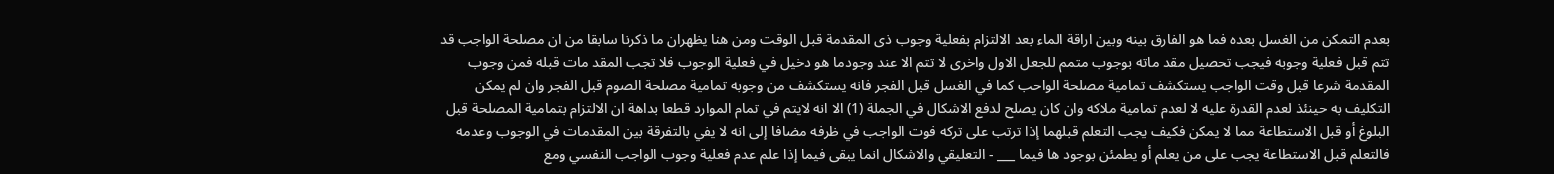بعدم التمكن من الغسل بعده فما هو الفارق بينه وبين اراقة الماء بعد الالتزام بفعلية وجوب ذى المقدمة قبل الوقت ومن هنا يظهران ما ذكرنا سابقا من ان مصلحة الواجب قد تتم قبل فعلية وجوبه فيجب تحصيل مقد ماته بوجوب متمم للجعل الاول واخرى لا تتم الا عند وجودما هو دخيل في فعلية الوجوب فلا تجب المقد مات قبله فمن وجوب المقدمة شرعا قبل وقت الواجب يستكشف تمامية مصلحة الواحب كما في الغسل قبل الفجر فانه يستكشف من وجوبه تمامية مصلحة الصوم قبل الفجر وان لم يمكن التكليف به حينئذ لعدم القدرة عليه لا لعدم تمامية ملاكه وان كان يصلح لدفع الاشكال في الجملة (1) الا انه لايتم في تمام الموارد قطعا بداهة ان الالتزام بتمامية المصلحة قبل البلوغ أو قبل الاستطاعة مما لا يمكن فكيف يجب التعلم قبلهما إذا ترتب على تركه فوت الواجب في ظرفه مضافا إلى انه لا يفي بالتفرقة بين المقدمات في الوجوب وعدمه فالتعلم قبل الاستطاعة يجب على من يعلم أو يطمئن بوجود ها فيما ___ - التعليقي والاشكال انما يبقى فيما إذا علم عدم فعلية وجوب الواجب النفسي ومع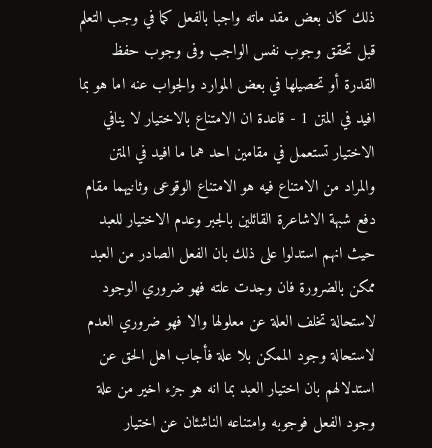ذلك كان بعض مقد ماته واجبا بالفعل كما في وجب التعلم قبل تحقق وجوب نفس الواجب وفى وجوب حفظ القدرة أو تحصيلها في بعض الموارد والجواب عنه اما هو بما افيد في المتن 1 - قاعدة ان الامتناع بالاختيار لا ينافي الاختيار تستعمل في مقامين احد هما ما افيد في المتن والمراد من الامتناع فيه هو الامتناع الوقوعى وثانيهما مقام دفع شبهة الاشاعرة القائلين بالجبر وعدم الاختيار للعبد حيث انهم استدلوا على ذلك بان الفعل الصادر من العبد ممكن بالضرورة فان وجدت علته فهو ضروري الوجود لاستحالة تخلف العلة عن معلولها والا فهو ضروري العدم لاستحالة وجود الممكن بلا علة فأجاب اهل الحق عن استدلالهم بان اختيار العبد بما انه هو جزء اخير من علة وجود الفعل فوجوبه وامتناعه الناشئان عن اختيار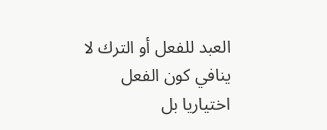العبد للفعل أو الترك لا ينافي كون الفعل اختياريا بل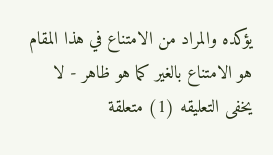يؤكده والمراد من الامتناع في هذا المقام هو الامتناع بالغير كما هو ظاهر - لا يخفى التعليقه (1) متعلقة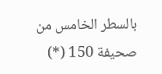بالسطر الخامس من صحيفة 150 (*)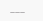___